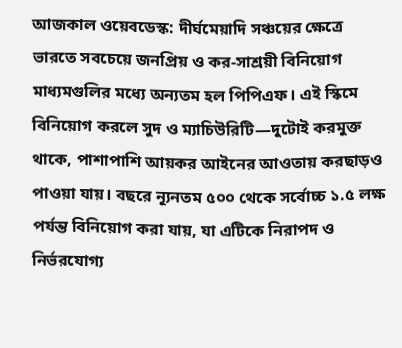আজকাল ওয়েবডেস্ক: দীর্ঘমেয়াদি সঞ্চয়ের ক্ষেত্রে ভারতে সবচেয়ে জনপ্রিয় ও কর-সাশ্রয়ী বিনিয়োগ মাধ্যমগুলির মধ্যে অন্যতম হল পিপিএফ। এই স্কিমে বিনিয়োগ করলে সুদ ও ম্যাচিউরিটি—দুটোই করমুক্ত থাকে, পাশাপাশি আয়কর আইনের আওতায় করছাড়ও পাওয়া যায়। বছরে ন্যূনতম ৫০০ থেকে সর্বোচ্চ ১.৫ লক্ষ পর্যন্ত বিনিয়োগ করা যায়, যা এটিকে নিরাপদ ও নির্ভরযোগ্য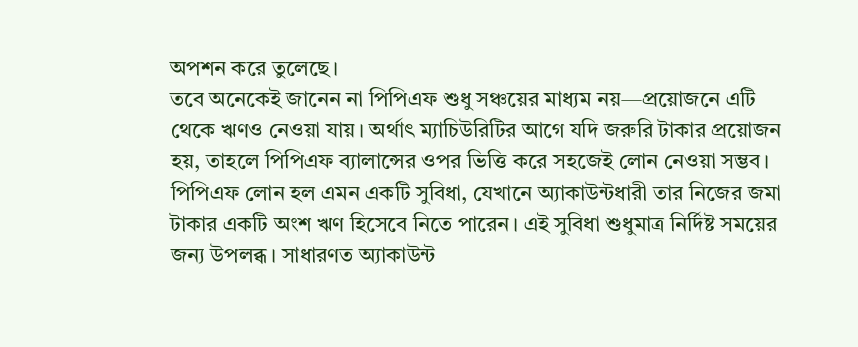অপশন করে তুলেছে।
তবে অনেকেই জানেন না পিপিএফ শুধু সঞ্চয়ের মাধ্যম নয়—প্রয়োজনে এটি থেকে ঋণও নেওয়া যায়। অর্থাৎ ম্যাচিউরিটির আগে যদি জরুরি টাকার প্রয়োজন হয়, তাহলে পিপিএফ ব্যালান্সের ওপর ভিত্তি করে সহজেই লোন নেওয়া সম্ভব।
পিপিএফ লোন হল এমন একটি সুবিধা, যেখানে অ্যাকাউন্টধারী তার নিজের জমা টাকার একটি অংশ ঋণ হিসেবে নিতে পারেন। এই সুবিধা শুধুমাত্র নির্দিষ্ট সময়ের জন্য উপলব্ধ। সাধারণত অ্যাকাউন্ট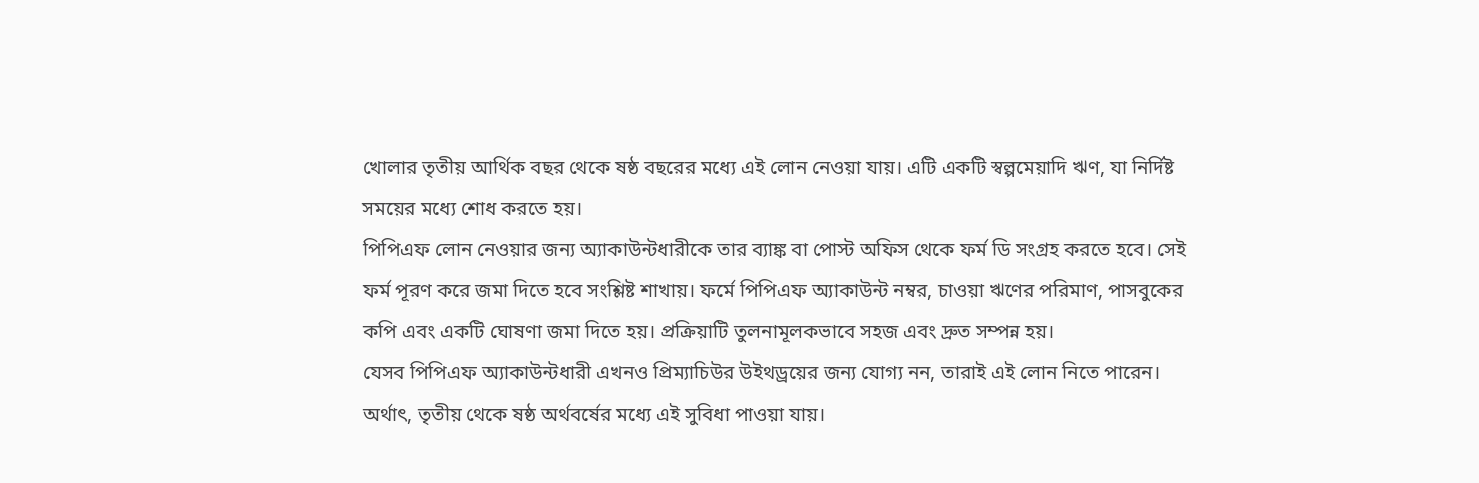খোলার তৃতীয় আর্থিক বছর থেকে ষষ্ঠ বছরের মধ্যে এই লোন নেওয়া যায়। এটি একটি স্বল্পমেয়াদি ঋণ, যা নির্দিষ্ট সময়ের মধ্যে শোধ করতে হয়।
পিপিএফ লোন নেওয়ার জন্য অ্যাকাউন্টধারীকে তার ব্যাঙ্ক বা পোস্ট অফিস থেকে ফর্ম ডি সংগ্রহ করতে হবে। সেই ফর্ম পূরণ করে জমা দিতে হবে সংশ্লিষ্ট শাখায়। ফর্মে পিপিএফ অ্যাকাউন্ট নম্বর, চাওয়া ঋণের পরিমাণ, পাসবুকের কপি এবং একটি ঘোষণা জমা দিতে হয়। প্রক্রিয়াটি তুলনামূলকভাবে সহজ এবং দ্রুত সম্পন্ন হয়।
যেসব পিপিএফ অ্যাকাউন্টধারী এখনও প্রিম্যাচিউর উইথড্রয়ের জন্য যোগ্য নন, তারাই এই লোন নিতে পারেন। অর্থাৎ, তৃতীয় থেকে ষষ্ঠ অর্থবর্ষের মধ্যে এই সুবিধা পাওয়া যায়।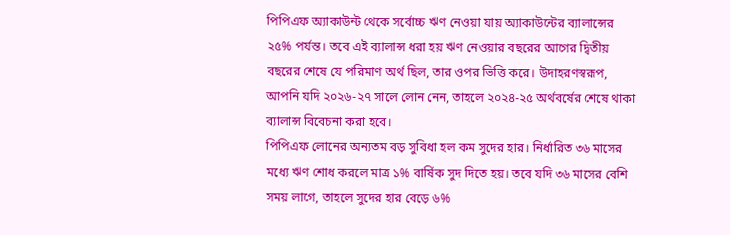পিপিএফ অ্যাকাউন্ট থেকে সর্বোচ্চ ঋণ নেওয়া যায় অ্যাকাউন্টের ব্যালান্সের ২৫% পর্যন্ত। তবে এই ব্যালান্স ধরা হয় ঋণ নেওয়ার বছরের আগের দ্বিতীয় বছরের শেষে যে পরিমাণ অর্থ ছিল, তার ওপর ভিত্তি করে। উদাহরণস্বরূপ, আপনি যদি ২০২৬-২৭ সালে লোন নেন, তাহলে ২০২৪-২৫ অর্থবর্ষের শেষে থাকা ব্যালান্স বিবেচনা করা হবে।
পিপিএফ লোনের অন্যতম বড় সুবিধা হল কম সুদের হার। নির্ধারিত ৩৬ মাসের মধ্যে ঋণ শোধ করলে মাত্র ১% বার্ষিক সুদ দিতে হয়। তবে যদি ৩৬ মাসের বেশি সময় লাগে, তাহলে সুদের হার বেড়ে ৬%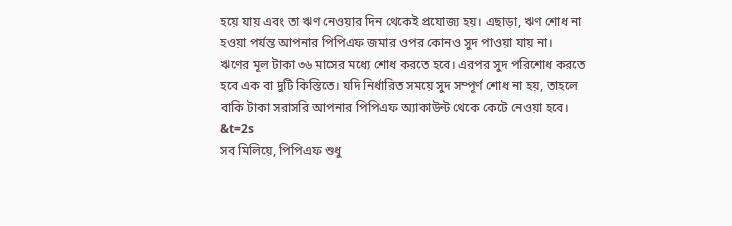হয়ে যায় এবং তা ঋণ নেওয়ার দিন থেকেই প্রযোজ্য হয়। এছাড়া, ঋণ শোধ না হওয়া পর্যন্ত আপনার পিপিএফ জমার ওপর কোনও সুদ পাওয়া যায় না।
ঋণের মূল টাকা ৩৬ মাসের মধ্যে শোধ করতে হবে। এরপর সুদ পরিশোধ করতে হবে এক বা দুটি কিস্তিতে। যদি নির্ধারিত সময়ে সুদ সম্পূর্ণ শোধ না হয়, তাহলে বাকি টাকা সরাসরি আপনার পিপিএফ অ্যাকাউন্ট থেকে কেটে নেওয়া হবে।
&t=2s
সব মিলিয়ে, পিপিএফ শুধু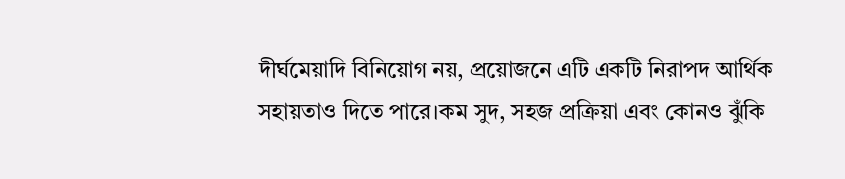দীর্ঘমেয়াদি বিনিয়োগ নয়, প্রয়োজনে এটি একটি নিরাপদ আর্থিক সহায়তাও দিতে পারে।কম সুদ, সহজ প্রক্রিয়া এবং কোনও ঝুঁকি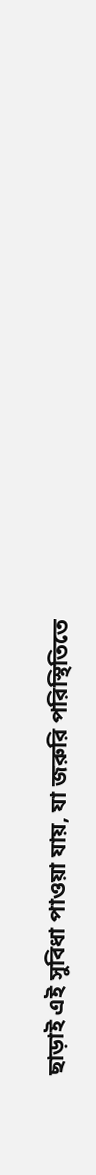ছাড়াই এই সুবিধা পাওয়া যায়, যা জরুরি পরিস্থিতিতে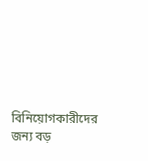বিনিয়োগকারীদের জন্য বড়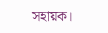সহায়ক।